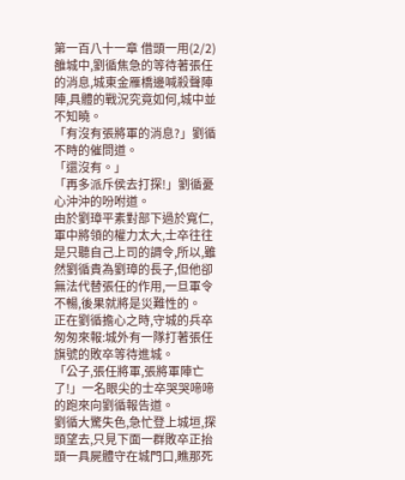第一百八十一章 借頭一用(2/2)
雒城中,劉循焦急的等待著張任的消息,城東金雁橋邊喊殺聲陣陣,具體的戰況究竟如何,城中並不知曉。
「有沒有張將軍的消息?」劉循不時的催問道。
「還沒有。」
「再多派斥侯去打探!」劉循憂心沖沖的吩咐道。
由於劉璋平素對部下過於寬仁,軍中將領的權力太大,士卒往往是只聽自己上司的調令,所以,雖然劉循貴為劉璋的長子,但他卻無法代替張任的作用,一旦軍令不暢,後果就將是災難性的。
正在劉循擔心之時,守城的兵卒匆匆來報:城外有一隊打著張任旗號的敗卒等待進城。
「公子,張任將軍,張將軍陣亡了!」一名眼尖的士卒哭哭啼啼的跑來向劉循報告道。
劉循大驚失色,急忙登上城垣,探頭望去,只見下面一群敗卒正抬頭一具屍體守在城門口,瞧那死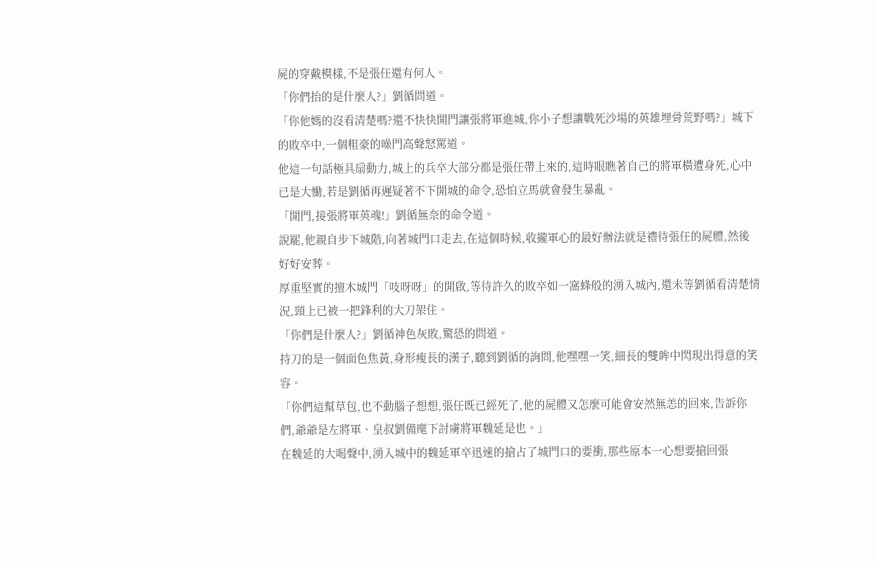屍的穿戴模樣,不是張任還有何人。
「你們抬的是什麼人?」劉循問道。
「你他媽的沒看清楚嗎?還不快快開門讓張將軍進城,你小子想讓戰死沙場的英雄埋骨荒野嗎?」城下的敗卒中,一個粗豪的噪門高聲怒罵道。
他這一句話極具扇動力,城上的兵卒大部分都是張任帶上來的,這時眼瞧著自己的將軍橫遭身死,心中已是大慟,若是劉循再遲疑著不下開城的命令,恐怕立馬就會發生暴亂。
「開門,接張將軍英魂!」劉循無奈的命令道。
說罷,他親自步下城階,向著城門口走去,在這個時候,收攏軍心的最好辦法就是禮待張任的屍體,然後好好安葬。
厚重堅實的擅木城門「吱呀呀」的開啟,等待許久的敗卒如一窩蜂般的湧入城內,還未等劉循看清楚情況,頸上已被一把鋒利的大刀架住。
「你們是什麼人?」劉循神色灰敗,驚恐的問道。
持刀的是一個面色焦黃,身形瘦長的漢子,聽到劉循的詢問,他嘿嘿一笑,細長的雙眸中閃現出得意的笑容。
「你們這幫草包,也不動腦子想想,張任既已經死了,他的屍體又怎麼可能會安然無恙的回來,告訴你們,爺爺是左將軍、皇叔劉備麾下討虜將軍魏延是也。」
在魏延的大喝聲中,湧入城中的魏延軍卒迅速的搶占了城門口的要衝,那些原本一心想要搶回張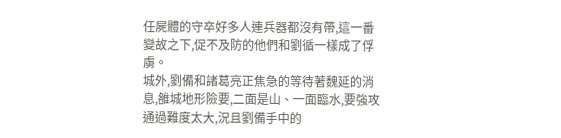任屍體的守卒好多人連兵器都沒有帶,這一番變故之下,促不及防的他們和劉循一樣成了俘虜。
城外,劉備和諸葛亮正焦急的等待著魏延的消息,雒城地形險要,二面是山、一面臨水,要強攻通過難度太大,況且劉備手中的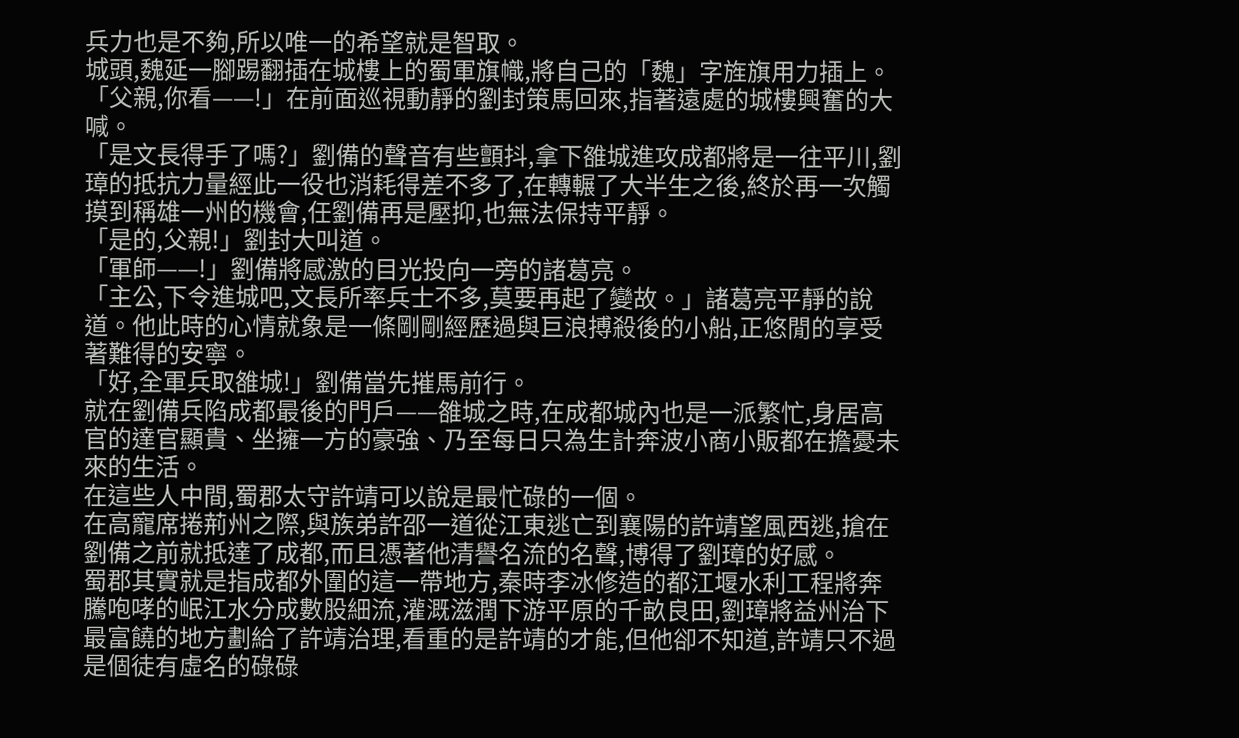兵力也是不夠,所以唯一的希望就是智取。
城頭,魏延一腳踢翻插在城樓上的蜀軍旗幟,將自己的「魏」字旌旗用力插上。
「父親,你看——!」在前面巡視動靜的劉封策馬回來,指著遠處的城樓興奮的大喊。
「是文長得手了嗎?」劉備的聲音有些顫抖,拿下雒城進攻成都將是一往平川,劉璋的抵抗力量經此一役也消耗得差不多了,在轉輾了大半生之後,終於再一次觸摸到稱雄一州的機會,任劉備再是壓抑,也無法保持平靜。
「是的,父親!」劉封大叫道。
「軍師——!」劉備將感激的目光投向一旁的諸葛亮。
「主公,下令進城吧,文長所率兵士不多,莫要再起了變故。」諸葛亮平靜的說道。他此時的心情就象是一條剛剛經歷過與巨浪搏殺後的小船,正悠閒的享受著難得的安寧。
「好,全軍兵取雒城!」劉備當先摧馬前行。
就在劉備兵陷成都最後的門戶——雒城之時,在成都城內也是一派繁忙,身居高官的達官顯貴、坐擁一方的豪強、乃至每日只為生計奔波小商小販都在擔憂未來的生活。
在這些人中間,蜀郡太守許靖可以說是最忙碌的一個。
在高寵席捲荊州之際,與族弟許邵一道從江東逃亡到襄陽的許靖望風西逃,搶在劉備之前就抵達了成都,而且憑著他清譽名流的名聲,博得了劉璋的好感。
蜀郡其實就是指成都外圍的這一帶地方,秦時李冰修造的都江堰水利工程將奔騰咆哮的岷江水分成數股細流,灌溉滋潤下游平原的千畝良田,劉璋將益州治下最富饒的地方劃給了許靖治理,看重的是許靖的才能,但他卻不知道,許靖只不過是個徒有虛名的碌碌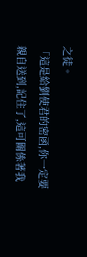之徒。
「這是給劉使君的密函,你一定要親自送到,記住了,這可關係著我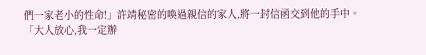們一家老小的性命!」許靖秘密的喚過親信的家人,將一封信函交到他的手中。
「大人放心,我一定辦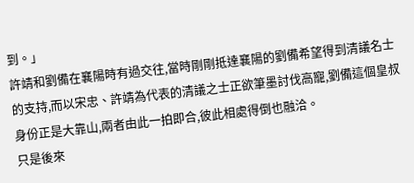到。」
許靖和劉備在襄陽時有過交往,當時剛剛抵達襄陽的劉備希望得到清議名士的支持,而以宋忠、許靖為代表的清議之士正欲筆墨討伐高寵,劉備這個皇叔身份正是大靠山,兩者由此一拍即合,彼此相處得倒也融洽。
只是後來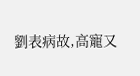劉表病故,高寵又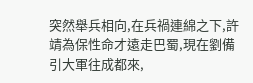突然舉兵相向,在兵禍連綿之下,許靖為保性命才遠走巴蜀,現在劉備引大軍往成都來,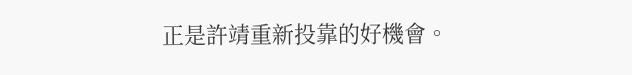正是許靖重新投靠的好機會。